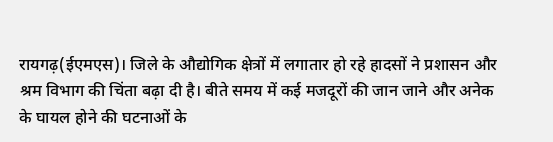रायगढ़(ईएमएस)। जिले के औद्योगिक क्षेत्रों में लगातार हो रहे हादसों ने प्रशासन और श्रम विभाग की चिंता बढ़ा दी है। बीते समय में कई मजदूरों की जान जाने और अनेक के घायल होने की घटनाओं के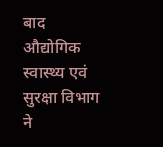बाद औद्योगिक स्वास्थ्य एवं सुरक्षा विभाग ने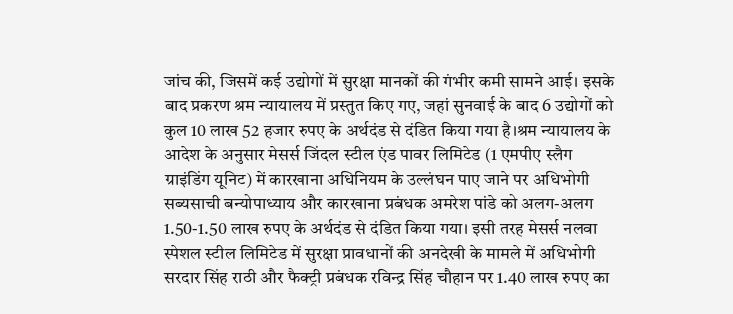जांच की, जिसमें कई उद्योगों में सुरक्षा मानकों की गंभीर कमी सामने आई। इसके बाद प्रकरण श्रम न्यायालय में प्रस्तुत किए गए, जहां सुनवाई के बाद 6 उद्योगों को कुल 10 लाख 52 हजार रुपए के अर्थदंड से दंडित किया गया है।श्रम न्यायालय के आदेश के अनुसार मेसर्स जिंदल स्टील एंड पावर लिमिटेड (1 एमपीए स्लैग ग्राइंडिंग यूनिट) में कारखाना अधिनियम के उल्लंघन पाए जाने पर अधिभोगी सब्यसाची बन्योपाध्याय और कारखाना प्रबंधक अमरेश पांडे को अलग-अलग 1.50-1.50 लाख रुपए के अर्थदंड से दंडित किया गया। इसी तरह मेसर्स नलवा स्पेशल स्टील लिमिटेड में सुरक्षा प्रावधानों की अनदेखी के मामले में अधिभोगी सरदार सिंह राठी और फैक्ट्री प्रबंधक रविन्द्र सिंह चौहान पर 1.40 लाख रुपए का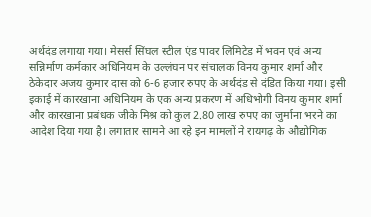अर्थदंड लगाया गया। मेसर्स सिंघल स्टील एंड पावर लिमिटेड में भवन एवं अन्य सन्निर्माण कर्मकार अधिनियम के उल्लंघन पर संचालक विनय कुमार शर्मा और ठेकेदार अजय कुमार दास को 6-6 हजार रुपए के अर्थदंड से दंडित किया गया। इसी इकाई में कारखाना अधिनियम के एक अन्य प्रकरण में अधिभोगी विनय कुमार शर्मा और कारखाना प्रबंधक जीके मिश्र को कुल 2.80 लाख रुपए का जुर्माना भरने का आदेश दिया गया है। लगातार सामने आ रहे इन मामलों ने रायगढ़ के औद्योगिक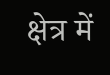क्षेत्र में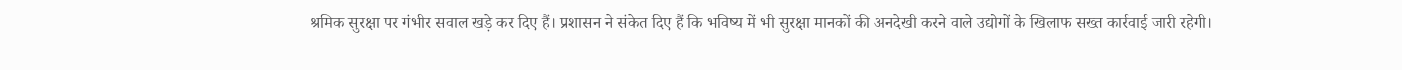श्रमिक सुरक्षा पर गंभीर सवाल खड़े कर दिए हैं। प्रशासन ने संकेत दिए हैं कि भविष्य में भी सुरक्षा मानकों की अनदेखी करने वाले उद्योगों के खिलाफ सख्त कार्रवाई जारी रहेगी।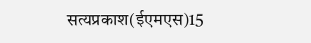सत्यप्रकाश(ईएमएस)15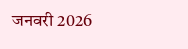जनवरी 2026